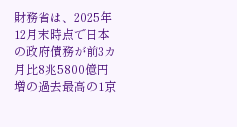財務省は、2025年12月末時点で日本の政府債務が前3カ月比8兆5800億円増の過去最高の1京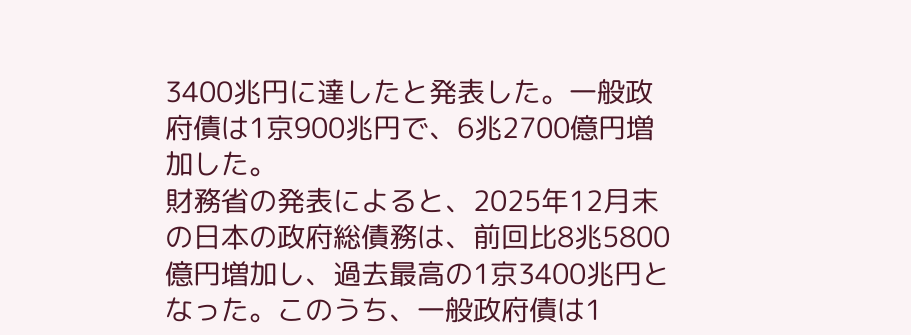3400兆円に達したと発表した。一般政府債は1京900兆円で、6兆2700億円増加した。
財務省の発表によると、2025年12月末の日本の政府総債務は、前回比8兆5800億円増加し、過去最高の1京3400兆円となった。このうち、一般政府債は1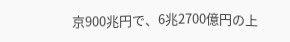京900兆円で、6兆2700億円の上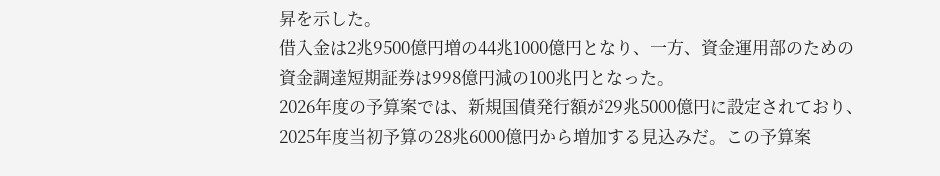昇を示した。
借入金は2兆9500億円増の44兆1000億円となり、一方、資金運用部のための資金調達短期証券は998億円減の100兆円となった。
2026年度の予算案では、新規国債発行額が29兆5000億円に設定されており、2025年度当初予算の28兆6000億円から増加する見込みだ。この予算案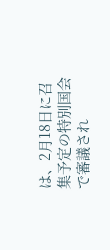は、2月18日に召集予定の特別国会で審議され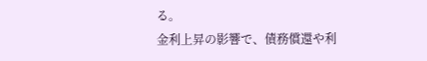る。
金利上昇の影響で、債務償還や利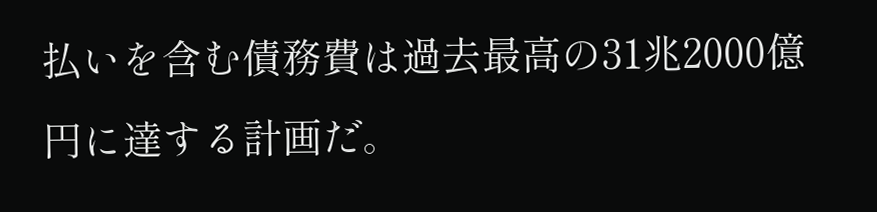払いを含む債務費は過去最高の31兆2000億円に達する計画だ。